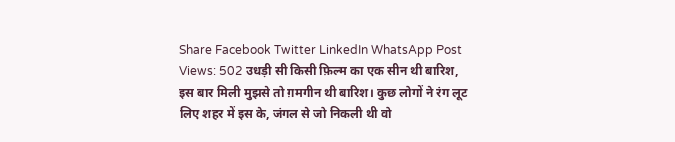Share Facebook Twitter LinkedIn WhatsApp Post Views: 502 उधड़ी सी किसी फ़िल्म का एक सीन थी बारिश, इस बार मिली मुझसे तो ग़मगीन थी बारिश। कुछ लोगों ने रंग लूट लिए शहर में इस के, जंगल से जो निकली थी वो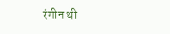रंगीन थी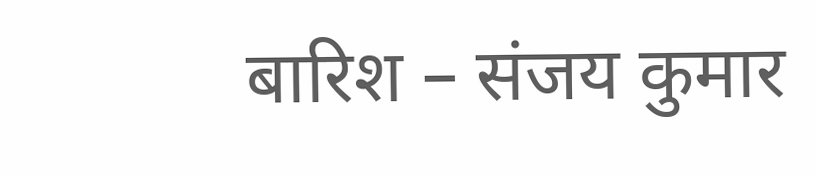बारिश – संजय कुमार